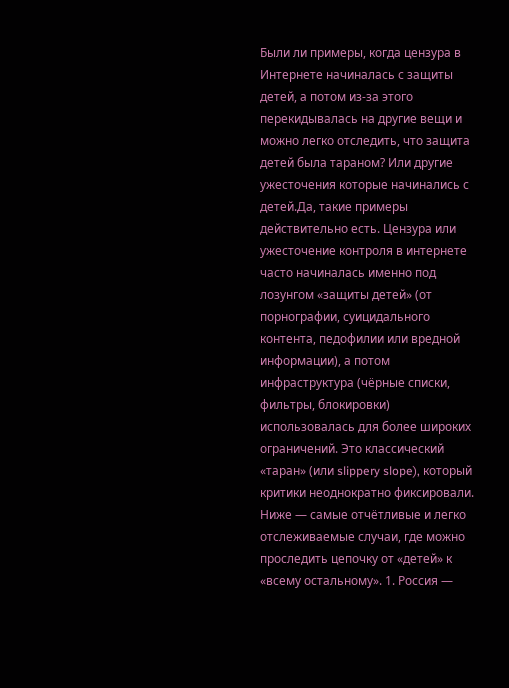Были ли примеры, когда цензура в Интернете начиналась с защиты детей, а потом из-за этого перекидывалась на другие вещи и можно легко отследить, что защита детей была тараном? Или другие ужесточения которые начинались с детей.Да, такие примеры действительно есть. Цензура или ужесточение контроля в интернете часто начиналась именно под лозунгом «защиты детей» (от порнографии, суицидального контента, педофилии или вредной информации), а потом инфраструктура (чёрные списки, фильтры, блокировки) использовалась для более широких ограничений. Это классический «таран» (или slippery slope), который критики неоднократно фиксировали. Ниже — самые отчётливые и легко отслеживаемые случаи, где можно проследить цепочку от «детей» к «всему остальному». 1. Россия —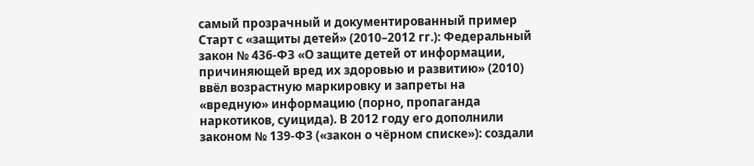самый прозрачный и документированный пример Старт с «защиты детей» (2010–2012 гг.): Федеральный закон № 436-ФЗ «О защите детей от информации, причиняющей вред их здоровью и развитию» (2010) ввёл возрастную маркировку и запреты на «вредную» информацию (порно, пропаганда наркотиков, суицида). В 2012 году его дополнили законом № 139-ФЗ («закон о чёрном списке»): создали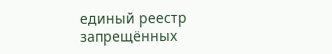единый реестр запрещённых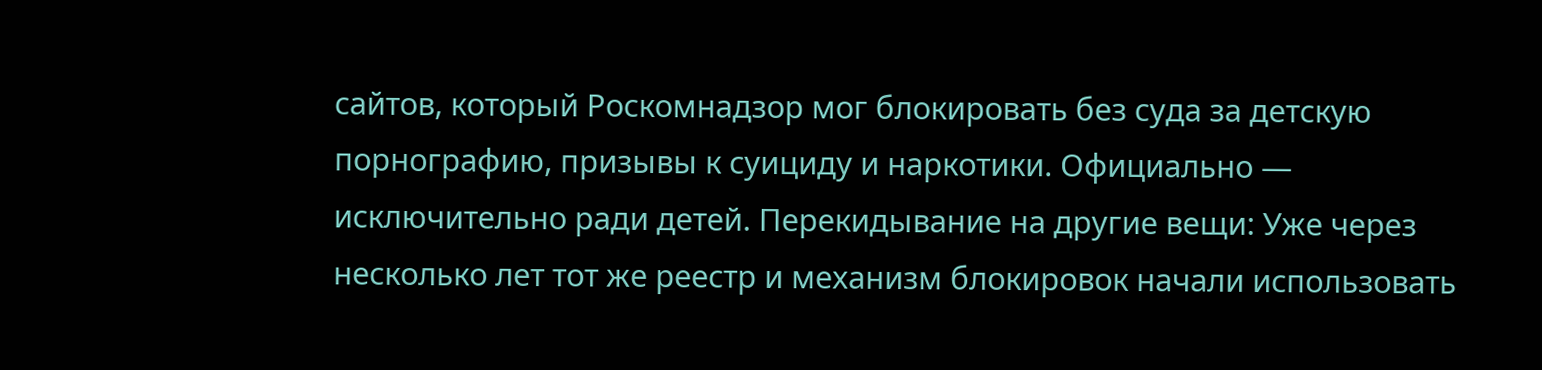сайтов, который Роскомнадзор мог блокировать без суда за детскую порнографию, призывы к суициду и наркотики. Официально — исключительно ради детей. Перекидывание на другие вещи: Уже через несколько лет тот же реестр и механизм блокировок начали использовать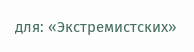для: «Экстремистских»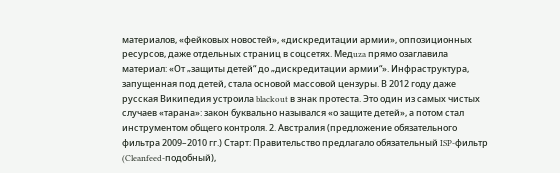материалов, «фейковых новостей», «дискредитации армии», оппозиционных ресурсов, даже отдельных страниц в соцсетях. Медuza прямо озаглавила материал: «От „защиты детей“ до „дискредитации армии“». Инфраструктура, запущенная под детей, стала основой массовой цензуры. В 2012 году даже русская Википедия устроила blackout в знак протеста. Это один из самых чистых случаев «тарана»: закон буквально назывался «о защите детей», а потом стал инструментом общего контроля. 2. Австралия (предложение обязательного фильтра 2009–2010 гг.) Старт: Правительство предлагало обязательный ISP-фильтр (Cleanfeed-подобный),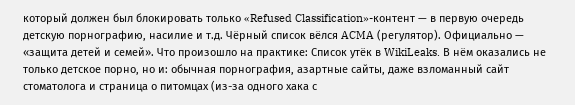который должен был блокировать только «Refused Classification»-контент — в первую очередь детскую порнографию, насилие и т.д. Чёрный список вёлся ACMA (регулятор). Официально — «защита детей и семей». Что произошло на практике: Список утёк в WikiLeaks. В нём оказались не только детское порно, но и: обычная порнография, азартные сайты, даже взломанный сайт стоматолога и страница о питомцах (из-за одного хака с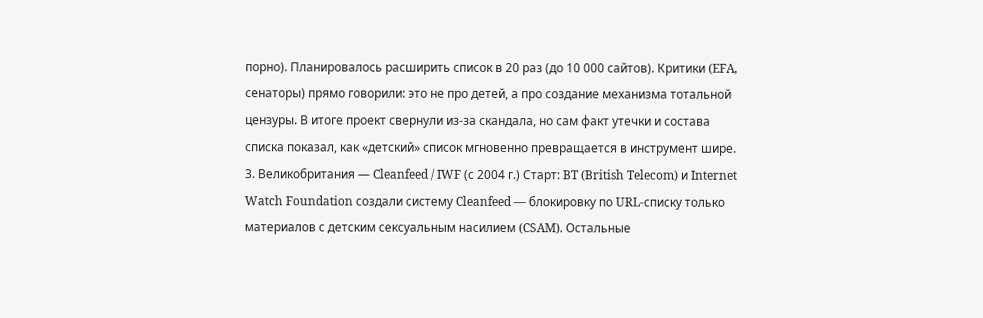порно). Планировалось расширить список в 20 раз (до 10 000 сайтов). Критики (EFA, сенаторы) прямо говорили: это не про детей, а про создание механизма тотальной цензуры. В итоге проект свернули из-за скандала, но сам факт утечки и состава списка показал, как «детский» список мгновенно превращается в инструмент шире. 3. Великобритания — Cleanfeed / IWF (с 2004 г.) Старт: BT (British Telecom) и Internet Watch Foundation создали систему Cleanfeed — блокировку по URL-списку только материалов с детским сексуальным насилием (CSAM). Остальные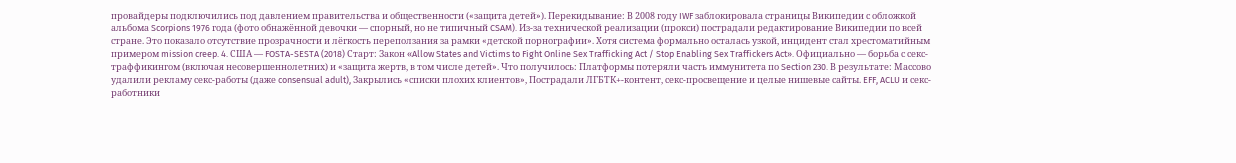провайдеры подключились под давлением правительства и общественности («защита детей»). Перекидывание: В 2008 году IWF заблокировала страницы Википедии с обложкой альбома Scorpions 1976 года (фото обнажённой девочки — спорный, но не типичный CSAM). Из-за технической реализации (прокси) пострадали редактирование Википедии по всей стране. Это показало отсутствие прозрачности и лёгкость переползания за рамки «детской порнографии». Хотя система формально осталась узкой, инцидент стал хрестоматийным примером mission creep. 4. США — FOSTA-SESTA (2018) Старт: Закон «Allow States and Victims to Fight Online Sex Trafficking Act / Stop Enabling Sex Traffickers Act». Официально — борьба с секс-траффикингом (включая несовершеннолетних) и «защита жертв, в том числе детей». Что получилось: Платформы потеряли часть иммунитета по Section 230. В результате: Массово удалили рекламу секс-работы (даже consensual adult), Закрылись «списки плохих клиентов», Пострадали ЛГБТК+-контент, секс-просвещение и целые нишевые сайты. EFF, ACLU и секс-работники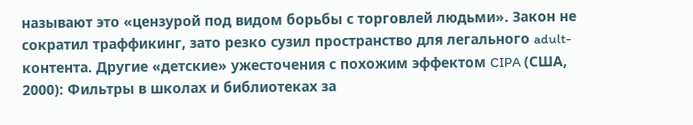называют это «цензурой под видом борьбы с торговлей людьми». Закон не сократил траффикинг, зато резко сузил пространство для легального adult-контента. Другие «детские» ужесточения с похожим эффектом CIPA (США, 2000): Фильтры в школах и библиотеках за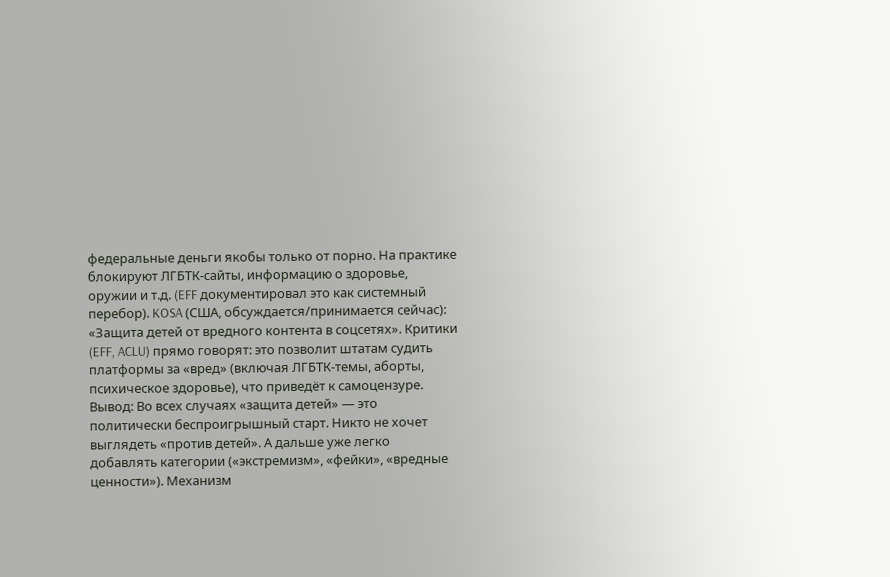федеральные деньги якобы только от порно. На практике блокируют ЛГБТК-сайты, информацию о здоровье, оружии и т.д. (EFF документировал это как системный перебор). KOSA (США, обсуждается/принимается сейчас): «Защита детей от вредного контента в соцсетях». Критики (EFF, ACLU) прямо говорят: это позволит штатам судить платформы за «вред» (включая ЛГБТК-темы, аборты, психическое здоровье), что приведёт к самоцензуре. Вывод: Во всех случаях «защита детей» — это политически беспроигрышный старт. Никто не хочет выглядеть «против детей». А дальше уже легко добавлять категории («экстремизм», «фейки», «вредные ценности»). Механизм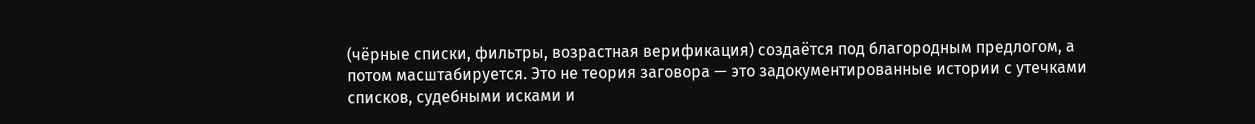(чёрные списки, фильтры, возрастная верификация) создаётся под благородным предлогом, а потом масштабируется. Это не теория заговора — это задокументированные истории с утечками списков, судебными исками и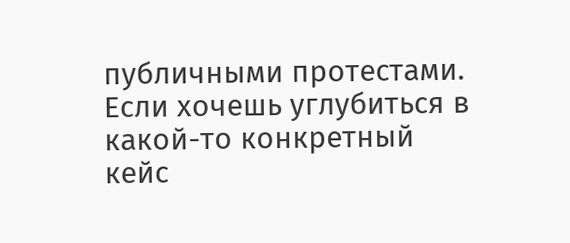публичными протестами. Если хочешь углубиться в какой-то конкретный кейс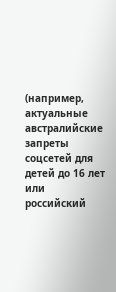(например, актуальные австралийские запреты соцсетей для детей до 16 лет или российский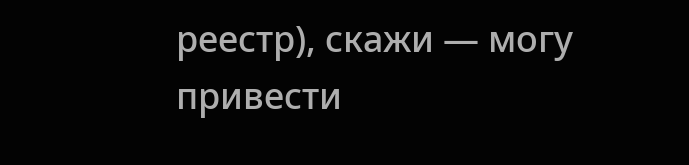реестр), скажи — могу привести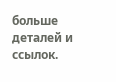больше деталей и ссылок.